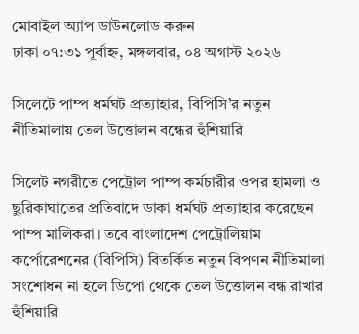মোবাইল অ্যাপ ডাউনলোড করুন
ঢাকা ০৭:৩১ পূর্বাহ্ন, মঙ্গলবার, ০৪ অগাস্ট ২০২৬

সিলেটে পাম্প ধর্মঘট প্রত্যাহার, বিপিসি’র নতুন নীতিমালায় তেল উত্তোলন বন্ধের হুঁশিয়ারি

সিলেট নগরীতে পেট্রোল পাম্প কর্মচারীর ওপর হামলা ও ছুরিকাঘাতের প্রতিবাদে ডাকা ধর্মঘট প্রত্যাহার করেছেন পাম্প মালিকরা। তবে বাংলাদেশ পেট্রোলিয়াম কর্পোরেশনের (বিপিসি) বিতর্কিত নতুন বিপণন নীতিমালা সংশোধন না হলে ডিপো থেকে তেল উত্তোলন বন্ধ রাখার হুঁশিয়ারি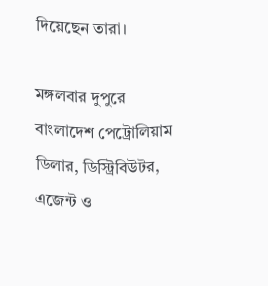দিয়েছেন তারা।

মঙ্গলবার দুপুরে বাংলাদেশ পেট্রোলিয়াম ডিলার, ডিস্ট্রিবিউটর, এজেন্ট ও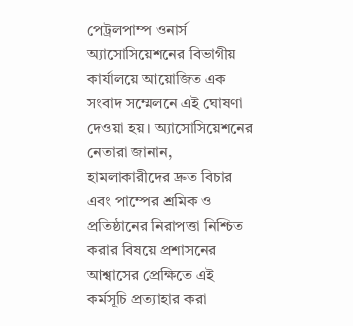পেট্রলপাম্প ওনার্স অ্যাসোসিয়েশনের বিভাগীয় কার্যালয়ে আয়োজিত এক সংবাদ সম্মেলনে এই ঘোষণা দেওয়া হয়। অ্যাসোসিয়েশনের নেতারা জানান, হামলাকারীদের দ্রুত বিচার এবং পাম্পের শ্রমিক ও প্রতিষ্ঠানের নিরাপত্তা নিশ্চিত করার বিষয়ে প্রশাসনের আশ্বাসের প্রেক্ষিতে এই কর্মসূচি প্রত্যাহার করা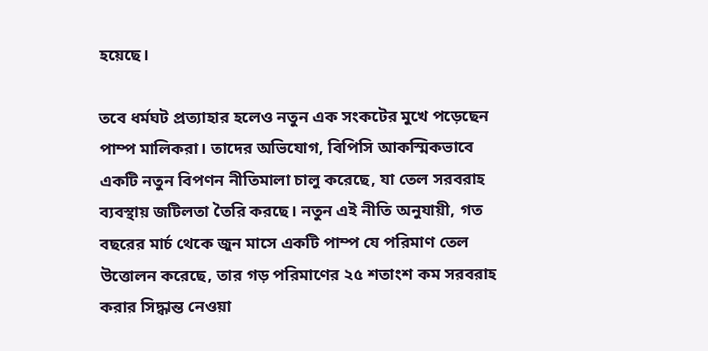হয়েছে।

তবে ধর্মঘট প্রত্যাহার হলেও নতুন এক সংকটের মুখে পড়েছেন পাম্প মালিকরা। তাদের অভিযোগ, বিপিসি আকস্মিকভাবে একটি নতুন বিপণন নীতিমালা চালু করেছে, যা তেল সরবরাহ ব্যবস্থায় জটিলতা তৈরি করছে। নতুন এই নীতি অনুযায়ী, গত বছরের মার্চ থেকে জুন মাসে একটি পাম্প যে পরিমাণ তেল উত্তোলন করেছে, তার গড় পরিমাণের ২৫ শতাংশ কম সরবরাহ করার সিদ্ধান্ত নেওয়া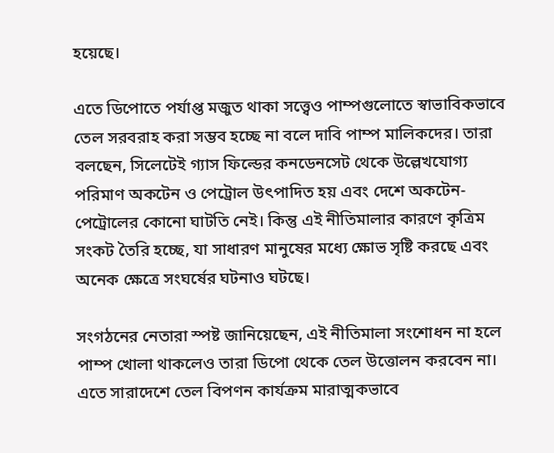হয়েছে।

এতে ডিপোতে পর্যাপ্ত মজুত থাকা সত্ত্বেও পাম্পগুলোতে স্বাভাবিকভাবে তেল সরবরাহ করা সম্ভব হচ্ছে না বলে দাবি পাম্প মালিকদের। তারা বলছেন, সিলেটেই গ্যাস ফিল্ডের কনডেনসেট থেকে উল্লেখযোগ্য পরিমাণ অকটেন ও পেট্রোল উৎপাদিত হয় এবং দেশে অকটেন-পেট্রোলের কোনো ঘাটতি নেই। কিন্তু এই নীতিমালার কারণে কৃত্রিম সংকট তৈরি হচ্ছে, যা সাধারণ মানুষের মধ্যে ক্ষোভ সৃষ্টি করছে এবং অনেক ক্ষেত্রে সংঘর্ষের ঘটনাও ঘটছে।

সংগঠনের নেতারা স্পষ্ট জানিয়েছেন, এই নীতিমালা সংশোধন না হলে পাম্প খোলা থাকলেও তারা ডিপো থেকে তেল উত্তোলন করবেন না। এতে সারাদেশে তেল বিপণন কার্যক্রম মারাত্মকভাবে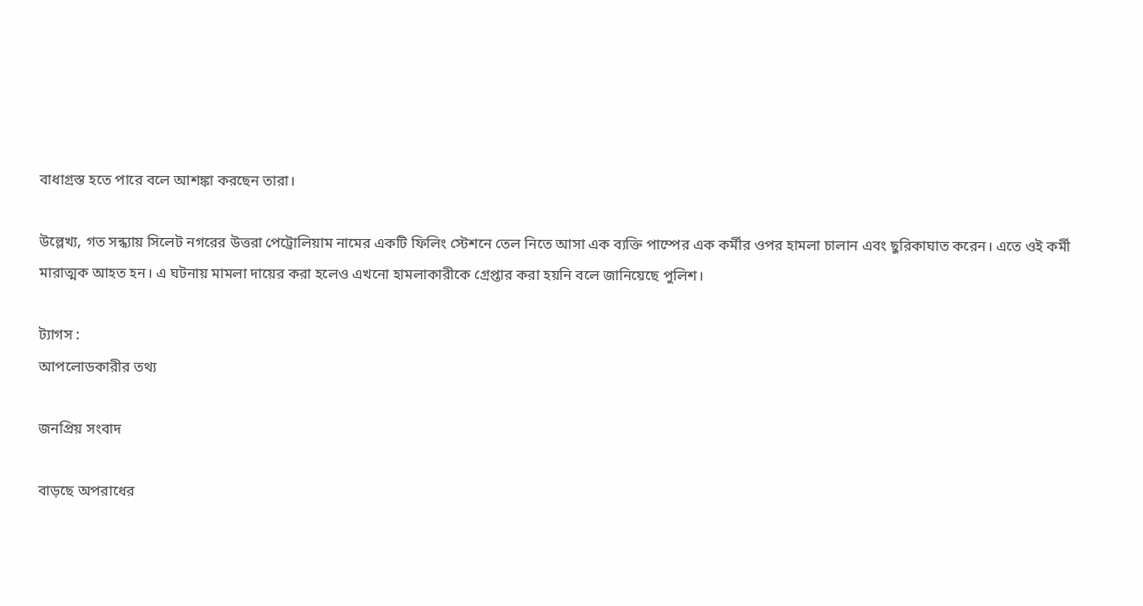বাধাগ্রস্ত হতে পারে বলে আশঙ্কা করছেন তারা।

উল্লেখ্য, গত সন্ধ্যায় সিলেট নগরের উত্তরা পেট্রোলিয়াম নামের একটি ফিলিং স্টেশনে তেল নিতে আসা এক ব্যক্তি পাম্পের এক কর্মীর ওপর হামলা চালান এবং ছুরিকাঘাত করেন। এতে ওই কর্মী মারাত্মক আহত হন। এ ঘটনায় মামলা দায়ের করা হলেও এখনো হামলাকারীকে গ্রেপ্তার করা হয়নি বলে জানিয়েছে পুলিশ।

ট্যাগস :
আপলোডকারীর তথ্য

জনপ্রিয় সংবাদ

বাড়ছে অপরাধের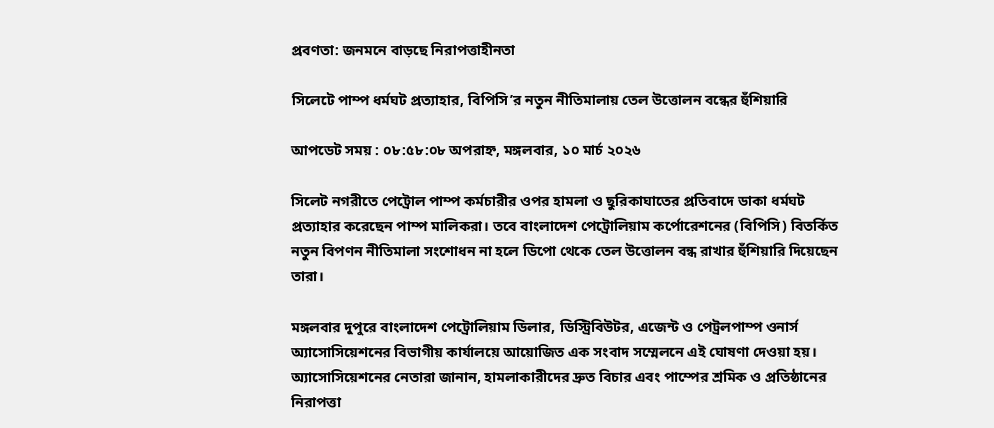প্রবণতা: জনমনে বাড়ছে নিরাপত্তাহীনতা

সিলেটে পাম্প ধর্মঘট প্রত্যাহার, বিপিসি’র নতুন নীতিমালায় তেল উত্তোলন বন্ধের হুঁশিয়ারি

আপডেট সময় : ০৮:৫৮:০৮ অপরাহ্ন, মঙ্গলবার, ১০ মার্চ ২০২৬

সিলেট নগরীতে পেট্রোল পাম্প কর্মচারীর ওপর হামলা ও ছুরিকাঘাতের প্রতিবাদে ডাকা ধর্মঘট প্রত্যাহার করেছেন পাম্প মালিকরা। তবে বাংলাদেশ পেট্রোলিয়াম কর্পোরেশনের (বিপিসি) বিতর্কিত নতুন বিপণন নীতিমালা সংশোধন না হলে ডিপো থেকে তেল উত্তোলন বন্ধ রাখার হুঁশিয়ারি দিয়েছেন তারা।

মঙ্গলবার দুপুরে বাংলাদেশ পেট্রোলিয়াম ডিলার, ডিস্ট্রিবিউটর, এজেন্ট ও পেট্রলপাম্প ওনার্স অ্যাসোসিয়েশনের বিভাগীয় কার্যালয়ে আয়োজিত এক সংবাদ সম্মেলনে এই ঘোষণা দেওয়া হয়। অ্যাসোসিয়েশনের নেতারা জানান, হামলাকারীদের দ্রুত বিচার এবং পাম্পের শ্রমিক ও প্রতিষ্ঠানের নিরাপত্তা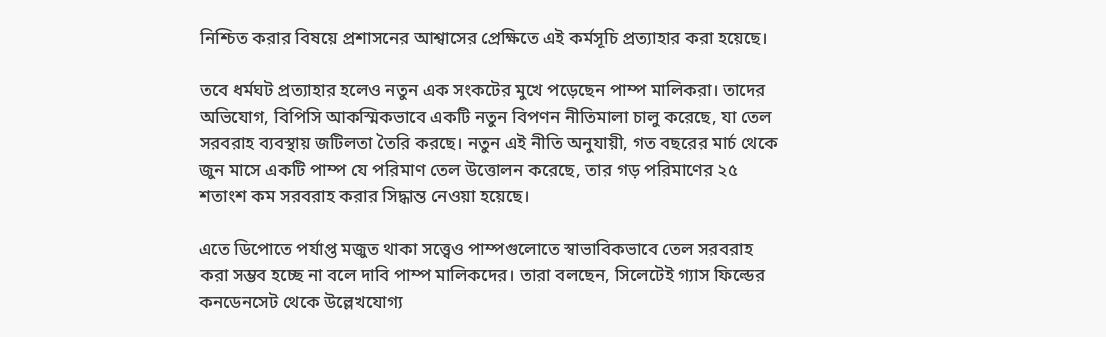নিশ্চিত করার বিষয়ে প্রশাসনের আশ্বাসের প্রেক্ষিতে এই কর্মসূচি প্রত্যাহার করা হয়েছে।

তবে ধর্মঘট প্রত্যাহার হলেও নতুন এক সংকটের মুখে পড়েছেন পাম্প মালিকরা। তাদের অভিযোগ, বিপিসি আকস্মিকভাবে একটি নতুন বিপণন নীতিমালা চালু করেছে, যা তেল সরবরাহ ব্যবস্থায় জটিলতা তৈরি করছে। নতুন এই নীতি অনুযায়ী, গত বছরের মার্চ থেকে জুন মাসে একটি পাম্প যে পরিমাণ তেল উত্তোলন করেছে, তার গড় পরিমাণের ২৫ শতাংশ কম সরবরাহ করার সিদ্ধান্ত নেওয়া হয়েছে।

এতে ডিপোতে পর্যাপ্ত মজুত থাকা সত্ত্বেও পাম্পগুলোতে স্বাভাবিকভাবে তেল সরবরাহ করা সম্ভব হচ্ছে না বলে দাবি পাম্প মালিকদের। তারা বলছেন, সিলেটেই গ্যাস ফিল্ডের কনডেনসেট থেকে উল্লেখযোগ্য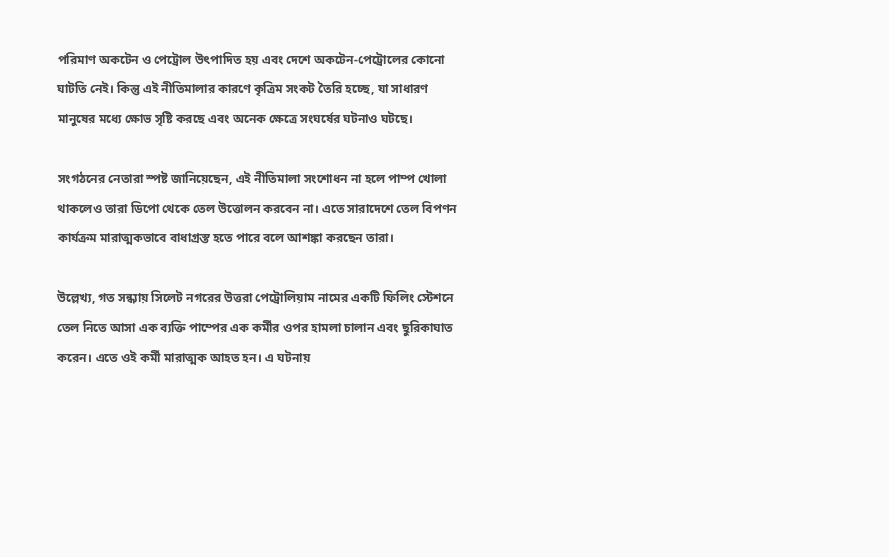পরিমাণ অকটেন ও পেট্রোল উৎপাদিত হয় এবং দেশে অকটেন-পেট্রোলের কোনো ঘাটতি নেই। কিন্তু এই নীতিমালার কারণে কৃত্রিম সংকট তৈরি হচ্ছে, যা সাধারণ মানুষের মধ্যে ক্ষোভ সৃষ্টি করছে এবং অনেক ক্ষেত্রে সংঘর্ষের ঘটনাও ঘটছে।

সংগঠনের নেতারা স্পষ্ট জানিয়েছেন, এই নীতিমালা সংশোধন না হলে পাম্প খোলা থাকলেও তারা ডিপো থেকে তেল উত্তোলন করবেন না। এতে সারাদেশে তেল বিপণন কার্যক্রম মারাত্মকভাবে বাধাগ্রস্ত হতে পারে বলে আশঙ্কা করছেন তারা।

উল্লেখ্য, গত সন্ধ্যায় সিলেট নগরের উত্তরা পেট্রোলিয়াম নামের একটি ফিলিং স্টেশনে তেল নিতে আসা এক ব্যক্তি পাম্পের এক কর্মীর ওপর হামলা চালান এবং ছুরিকাঘাত করেন। এতে ওই কর্মী মারাত্মক আহত হন। এ ঘটনায়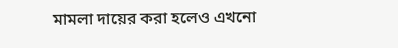মামলা দায়ের করা হলেও এখনো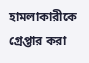হামলাকারীকে গ্রেপ্তার করা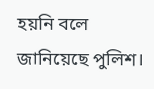হয়নি বলে জানিয়েছে পুলিশ।